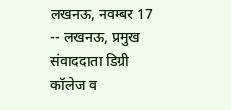लखनऊ, नवम्बर 17 -- लखनऊ, प्रमुख संवाददाता डिग्री कॉलेज व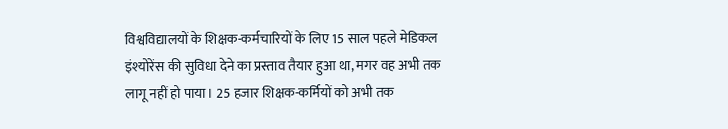विश्वविद्यालयों के शिक्षक-कर्मचारियों के लिए 15 साल पहले मेडिकल इंश्योरेंस की सुविधा देने का प्रस्ताव तैयार हुआ था, मगर वह अभी तक लागू नहीं हो पाया। 25 हजार शिक्षक-कर्मियों को अभी तक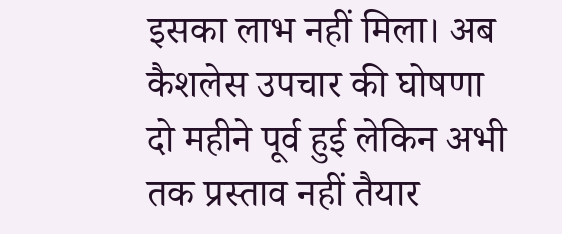इसका लाभ नहीं मिला। अब कैशलेस उपचार की घोषणा दो महीने पूर्व हुई लेकिन अभी तक प्रस्ताव नहीं तैयार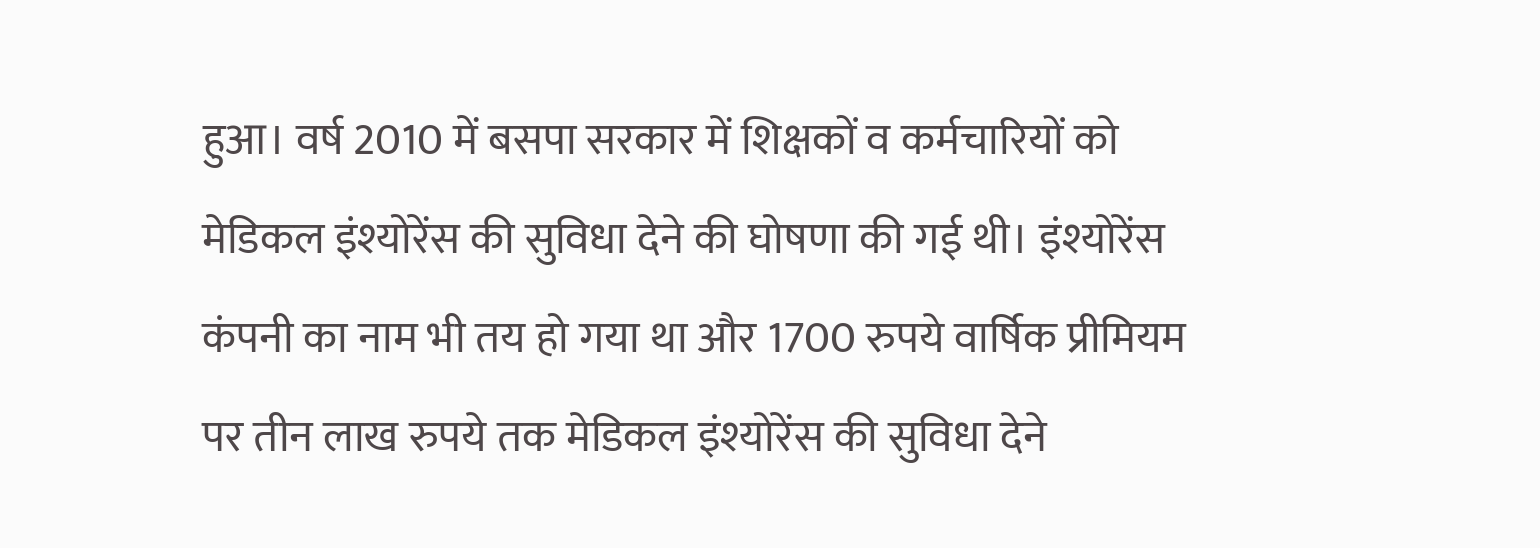हुआ। वर्ष 2010 में बसपा सरकार में शिक्षकों व कर्मचारियों को मेडिकल इंश्योरेंस की सुविधा देने की घोषणा की गई थी। इंश्योरेंस कंपनी का नाम भी तय हो गया था और 1700 रुपये वार्षिक प्रीमियम पर तीन लाख रुपये तक मेडिकल इंश्योरेंस की सुविधा देने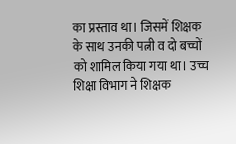का प्रस्ताव था। जिसमें शिक्षक के साथ उनकी पत्नी व दो बच्चों को शामिल किया गया था। उच्च शिक्षा विभाग ने शिक्षक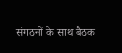संगठनों के साथ बैठक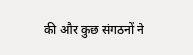की और कुछ संगठनों ने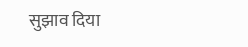सुझाव दिया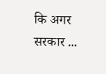कि अगर सरकार ...